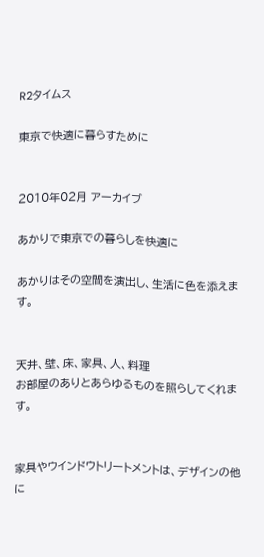R2タイムス

東京で快適に暮らすために


2010年02月 アーカイブ

あかりで東京での暮らしを快適に

あかりはその空間を演出し、生活に色を添えます。


天井、壁、床、家具、人、料理
お部屋のありとあらゆるものを照らしてくれます。


家具やウインドウトリートメントは、デザインの他に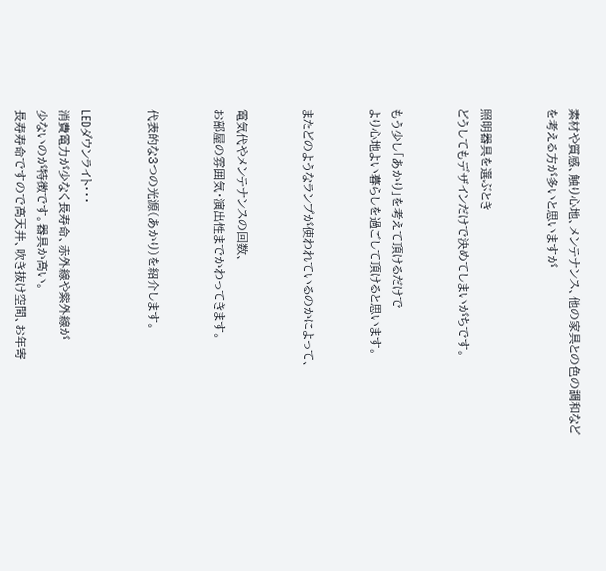素材や質感、触り心地、メンテナンス、他の家具との色の調和など
を考える方が多いと思いますが


照明器具を選ぶとき
どうしてもデザインだけで決めてしまいがちです。


もう少し「あかり」を考えて頂けるだけで
より心地よい暮らしを過ごして頂けると思います。


またどのようなランプが使われているのかによって、


電気代やメンテナンスの回数、
お部屋の雰囲気・演出性までかわってきます。


代表的な3つの光源(あかり)を紹介します。


LEDダウンライト・・・
消費電力が少なく長寿命、赤外線や紫外線が
少ないのが特徴です。器具か高い。
長寿寿命ですので高天井、吹き抜け空間、お年寄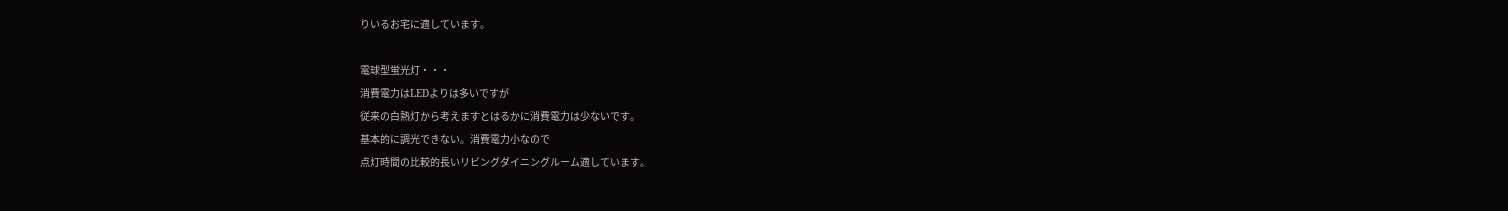りいるお宅に適しています。

電球型蛍光灯・・・
消費電力はLEDよりは多いですが
従来の白熱灯から考えますとはるかに消費電力は少ないです。
基本的に調光できない。消費電力小なので
点灯時間の比較的長いリビングダイニングルーム適しています。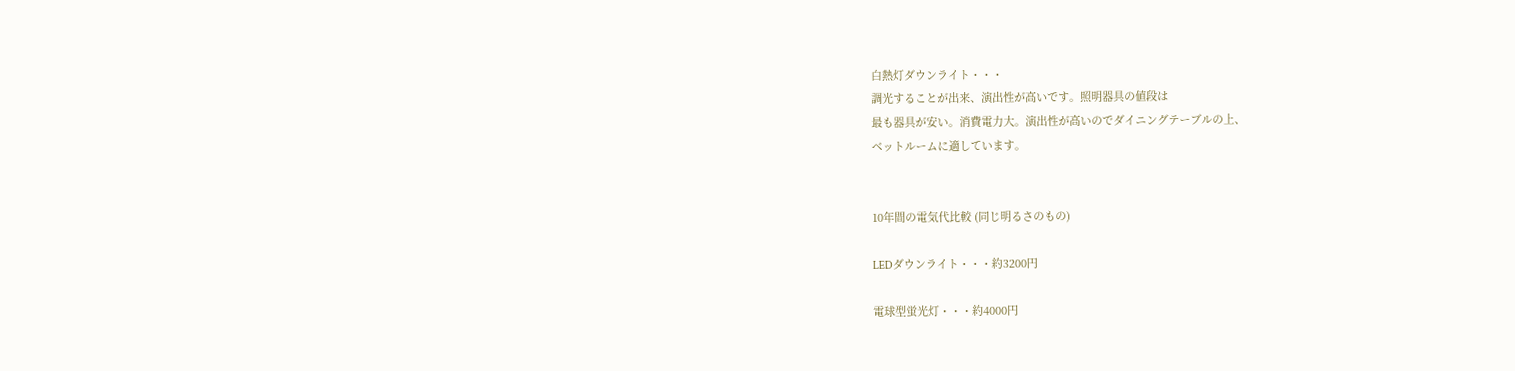白熱灯ダウンライト・・・
調光することが出来、演出性が高いです。照明器具の値段は
最も器具が安い。消費電力大。演出性が高いのでダイニングテーブルの上、
ベットルームに適しています。


10年間の電気代比較 (同じ明るさのもの)

LEDダウンライト・・・約3200円

電球型蛍光灯・・・約4000円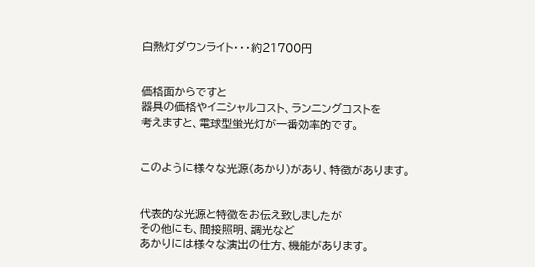白熱灯ダウンライト・・・約21700円


価格面からですと
器具の価格やイニシャルコスト、ランニングコストを
考えますと、電球型蛍光灯が一番効率的です。


このように様々な光源(あかり)があり、特徴があります。


代表的な光源と特徴をお伝え致しましたが
その他にも、間接照明、調光など
あかりには様々な演出の仕方、機能があります。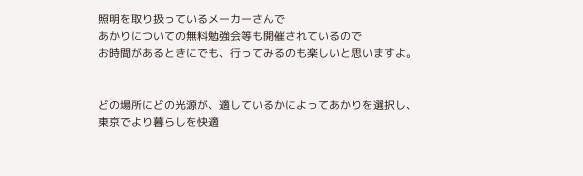照明を取り扱っているメーカーさんで
あかりについての無料勉強会等も開催されているので
お時間があるときにでも、行ってみるのも楽しいと思いますよ。


どの場所にどの光源が、適しているかによってあかりを選択し、
東京でより暮らしを快適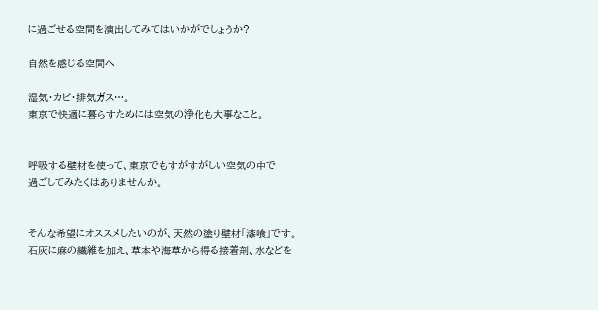に過ごせる空間を演出してみてはいかがでしょうか?

自然を感じる空間へ

湿気・カビ・排気ガス…。
東京で快適に暮らすためには空気の浄化も大事なこと。


呼吸する壁材を使って、東京でもすがすがしい空気の中で
過ごしてみたくはありませんか。


そんな希望にオススメしたいのが、天然の塗り壁材「漆喰」です。
石灰に麻の繊維を加え、草本や海草から得る接着剤、水などを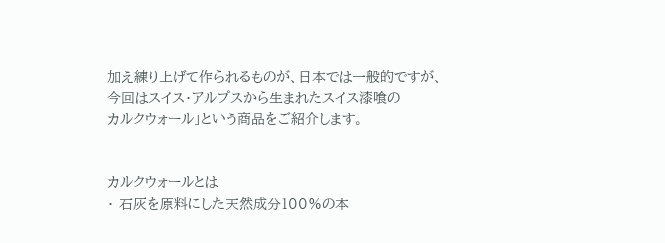加え練り上げて作られるものが、日本では一般的ですが、
今回はスイス・アルプスから生まれたスイス漆喰の
カルクウォール」という商品をご紹介します。


カルクウォールとは
・ 石灰を原料にした天然成分100%の本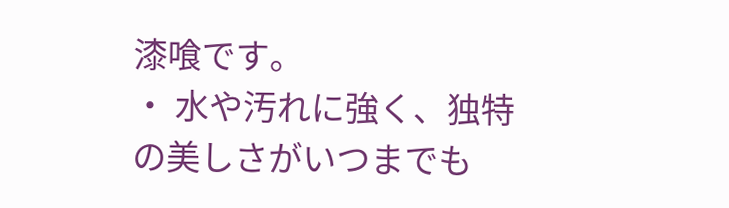漆喰です。
・ 水や汚れに強く、独特の美しさがいつまでも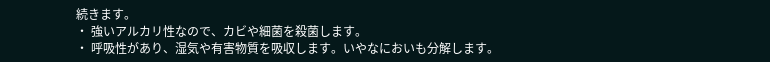続きます。
・ 強いアルカリ性なので、カビや細菌を殺菌します。
・ 呼吸性があり、湿気や有害物質を吸収します。いやなにおいも分解します。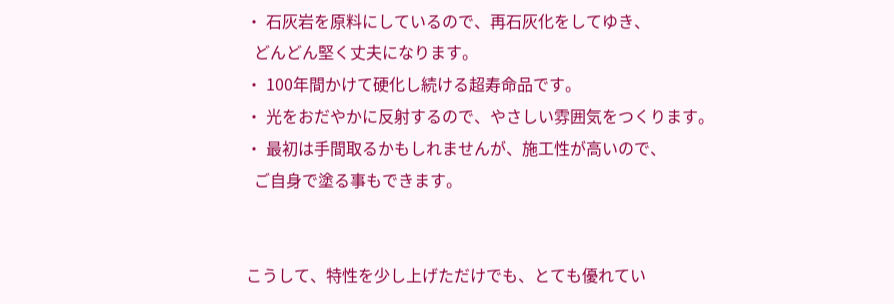・ 石灰岩を原料にしているので、再石灰化をしてゆき、
  どんどん堅く丈夫になります。
・ 100年間かけて硬化し続ける超寿命品です。
・ 光をおだやかに反射するので、やさしい雰囲気をつくります。
・ 最初は手間取るかもしれませんが、施工性が高いので、
  ご自身で塗る事もできます。


こうして、特性を少し上げただけでも、とても優れてい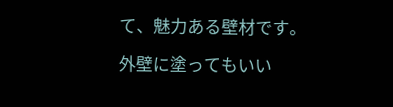て、魅力ある壁材です。

外壁に塗ってもいい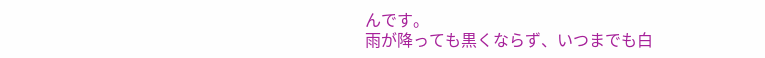んです。
雨が降っても黒くならず、いつまでも白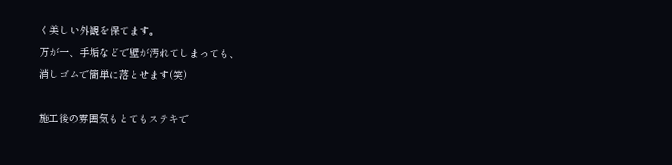く美しい外観を保てます。
万が一、手垢などで壁が汚れてしまっても、
消しゴムで簡単に落とせます(笑)

施工後の雰囲気もとてもステキで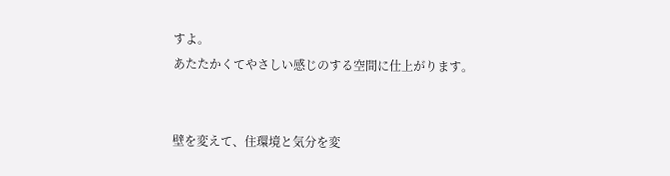すよ。
あたたかくてやさしい感じのする空間に仕上がります。


壁を変えて、住環境と気分を変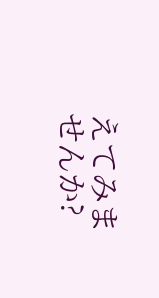えてみませんか?